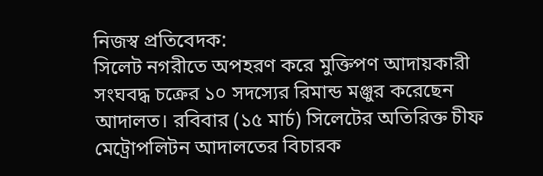নিজস্ব প্রতিবেদক:
সিলেট নগরীতে অপহরণ করে মুক্তিপণ আদায়কারী সংঘবদ্ধ চক্রের ১০ সদস্যের রিমান্ড মঞ্জুর করেছেন আদালত। রবিবার (১৫ মার্চ) সিলেটের অতিরিক্ত চীফ মেট্রোপলিটন আদালতের বিচারক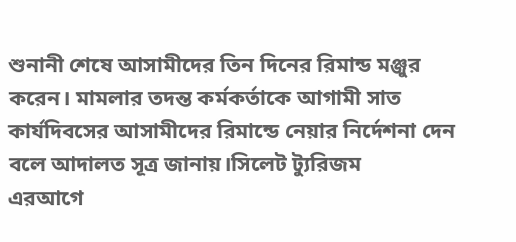শুনানী শেষে আসামীদের তিন দিনের রিমান্ড মঞ্জুর করেন। মামলার তদন্ত কর্মকর্তাকে আগামী সাত কার্যদিবসের আসামীদের রিমান্ডে নেয়ার নির্দেশনা দেন বলে আদালত সূত্র জানায়।সিলেট ট্যুরিজম
এরআগে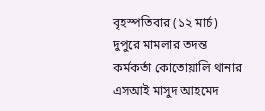বৃহস্পতিবার (১২ মার্চ) দুপুরে মামলার তদন্ত কর্মকর্তা কোতোয়ালি থানার এসআই মাসুদ আহমেদ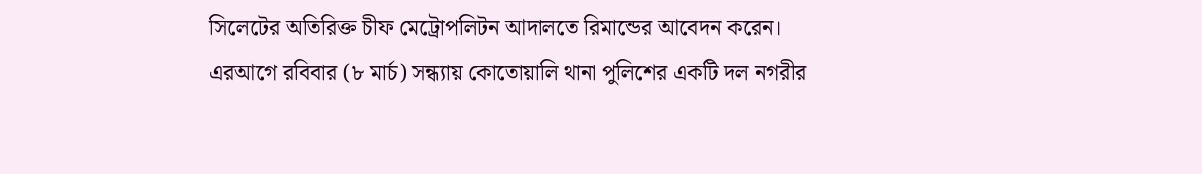সিলেটের অতিরিক্ত চীফ মেট্রোপলিটন আদালতে রিমান্ডের আবেদন করেন।
এরআগে রবিবার (৮ মার্চ) সন্ধ্যায় কোতোয়ালি থানা পুলিশের একটি দল নগরীর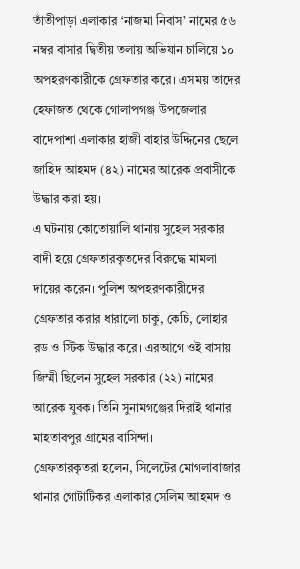তাঁতীপাড়া এলাকার ‘নাজমা নিবাস’ নামের ৫৬ নম্বর বাসার দ্বিতীয় তলায় অভিযান চালিয়ে ১০ অপহরণকারীকে গ্রেফতার করে। এসময় তাদের হেফাজত থেকে গোলাপগঞ্জ উপজেলার বাদেপাশা এলাকার হাজী বাহার উদ্দিনের ছেলে জাহিদ আহমদ (৪২) নামের আরেক প্রবাসীকে উদ্ধার করা হয়।
এ ঘটনায় কোতোয়ালি থানায় সুহেল সরকার বাদী হয়ে গ্রেফতারকৃতদের বিরুদ্ধে মামলা দায়ের করেন। পুলিশ অপহরণকারীদের গ্রেফতার করার ধারালো চাকু, কেচি, লোহার রড ও স্টিক উদ্ধার করে। এরআগে ওই বাসায় জিম্মী ছিলেন সুহেল সরকার (২২) নামের আরেক যুবক। তিনি সুনামগঞ্জের দিরাই থানার মাহতাবপুর গ্রামের বাসিন্দা।
গ্রেফতারকৃতরা হলেন, সিলেটের মোগলাবাজার থানার গোটাটিকর এলাকার সেলিম আহমদ ও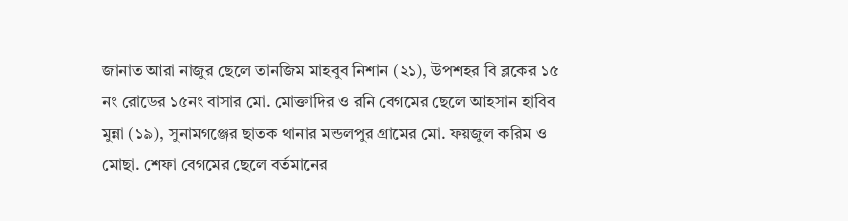জানাত আরা নাজুর ছেলে তানজিম মাহবুব নিশান (২১), উপশহর বি ব্লকের ১৫ নং রোডের ১৫নং বাসার মো. মোক্তাদির ও রনি বেগমের ছেলে আহসান হাবিব মুন্না (১৯), সুনামগঞ্জের ছাতক থানার মন্ডলপুর গ্রামের মো. ফয়জুল করিম ও মোছা. শেফা বেগমের ছেলে বর্তমানের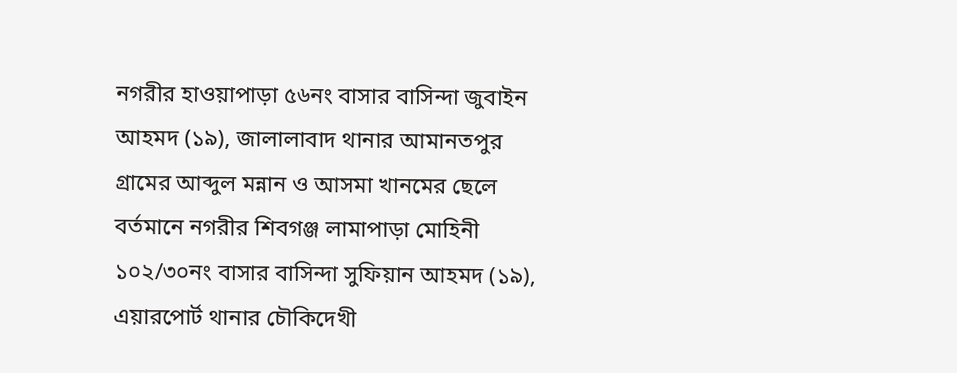নগরীর হাওয়াপাড়া ৫৬নং বাসার বাসিন্দা জুবাইন আহমদ (১৯), জালালাবাদ থানার আমানতপুর গ্রামের আব্দুল মন্নান ও আসমা খানমের ছেলে বর্তমানে নগরীর শিবগঞ্জ লামাপাড়া মোহিনী ১০২/৩০নং বাসার বাসিন্দা সুফিয়ান আহমদ (১৯), এয়ারপোর্ট থানার চৌকিদেখী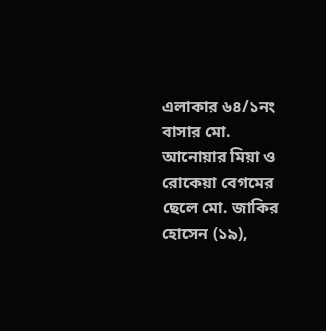এলাকার ৬৪/১নং বাসার মো. আনোয়ার মিয়া ও রোকেয়া বেগমের ছেলে মো. জাকির হোসেন (১৯),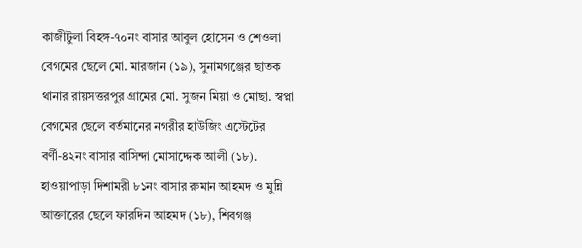কাজীটুলা বিহঙ্গ-৭০নং বাসার আবুল হোসেন ও শেওলা বেগমের ছেলে মো. মারজান (১৯), সুনামগঞ্জের ছাতক থানার রায়সত্তরপুর গ্রামের মো. সুজন মিয়া ও মোছা. স্বপ্না বেগমের ছেলে বর্তমানের নগরীর হাউজিং এস্টেটের বর্ণী-৪২নং বাসার বাসিন্দা মোসাদ্দেক আলী (১৮). হাওয়াপাড়া দিশামরী ৮১নং বাসার রুমান আহমদ ও মুন্নি আক্তারের ছেলে ফারদিন আহমদ (১৮), শিবগঞ্জ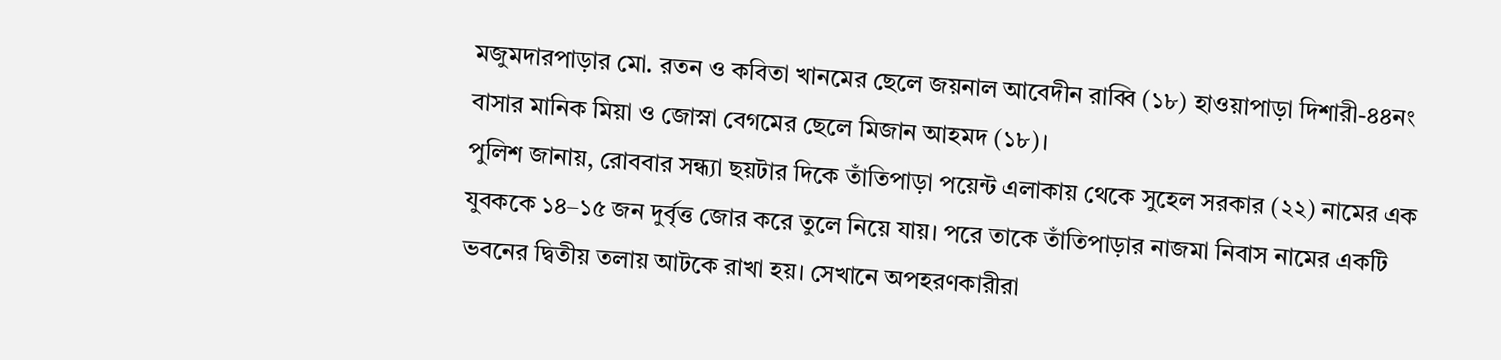মজুমদারপাড়ার মো. রতন ও কবিতা খানমের ছেলে জয়নাল আবেদীন রাব্বি (১৮) হাওয়াপাড়া দিশারী-৪৪নং বাসার মানিক মিয়া ও জোস্না বেগমের ছেলে মিজান আহমদ (১৮)।
পুলিশ জানায়, রোববার সন্ধ্যা ছয়টার দিকে তাঁতিপাড়া পয়েন্ট এলাকায় থেকে সুহেল সরকার (২২) নামের এক যুবককে ১৪–১৫ জন দুর্বৃত্ত জোর করে তুলে নিয়ে যায়। পরে তাকে তাঁতিপাড়ার নাজমা নিবাস নামের একটি ভবনের দ্বিতীয় তলায় আটকে রাখা হয়। সেখানে অপহরণকারীরা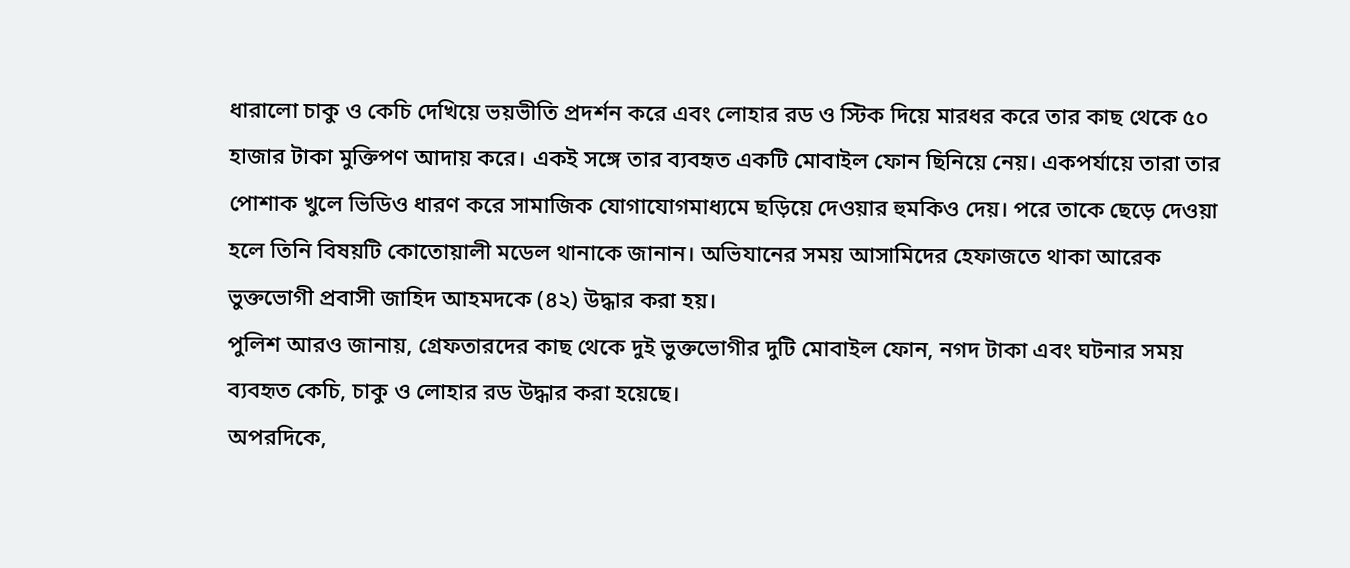ধারালো চাকু ও কেচি দেখিয়ে ভয়ভীতি প্রদর্শন করে এবং লোহার রড ও স্টিক দিয়ে মারধর করে তার কাছ থেকে ৫০ হাজার টাকা মুক্তিপণ আদায় করে। একই সঙ্গে তার ব্যবহৃত একটি মোবাইল ফোন ছিনিয়ে নেয়। একপর্যায়ে তারা তার পোশাক খুলে ভিডিও ধারণ করে সামাজিক যোগাযোগমাধ্যমে ছড়িয়ে দেওয়ার হুমকিও দেয়। পরে তাকে ছেড়ে দেওয়া হলে তিনি বিষয়টি কোতোয়ালী মডেল থানাকে জানান। অভিযানের সময় আসামিদের হেফাজতে থাকা আরেক ভুক্তভোগী প্রবাসী জাহিদ আহমদকে (৪২) উদ্ধার করা হয়।
পুলিশ আরও জানায়, গ্রেফতারদের কাছ থেকে দুই ভুক্তভোগীর দুটি মোবাইল ফোন, নগদ টাকা এবং ঘটনার সময় ব্যবহৃত কেচি, চাকু ও লোহার রড উদ্ধার করা হয়েছে।
অপরদিকে,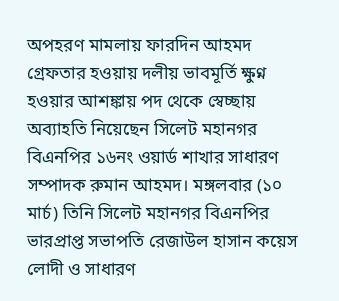অপহরণ মামলায় ফারদিন আহমদ গ্রেফতার হওয়ায় দলীয় ভাবমূর্তি ক্ষুণ্ন হওয়ার আশঙ্কায় পদ থেকে স্বেচ্ছায় অব্যাহতি নিয়েছেন সিলেট মহানগর বিএনপির ১৬নং ওয়ার্ড শাখার সাধারণ সম্পাদক রুমান আহমদ। মঙ্গলবার (১০ মার্চ) তিনি সিলেট মহানগর বিএনপির ভারপ্রাপ্ত সভাপতি রেজাউল হাসান কয়েস লোদী ও সাধারণ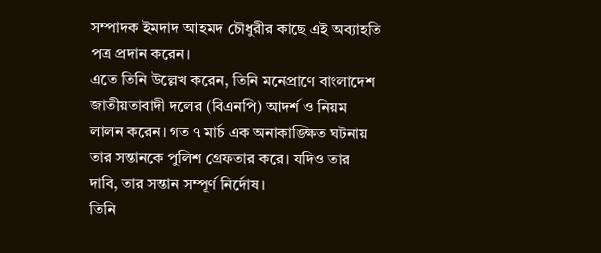সম্পাদক ইমদাদ আহমদ চৌধুরীর কাছে এই অব্যাহতি পত্র প্রদান করেন।
এতে তিনি উল্লেখ করেন, তিনি মনেপ্রাণে বাংলাদেশ জাতীয়তাবাদী দলের (বিএনপি) আদর্শ ও নিয়ম লালন করেন। গত ৭ মার্চ এক অনাকাঙ্ক্ষিত ঘটনায় তার সন্তানকে পুলিশ গ্রেফতার করে। যদিও তার দাবি, তার সন্তান সম্পূর্ণ নির্দোষ।
তিনি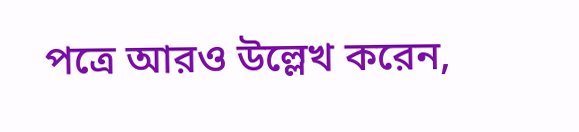পত্রে আরও উল্লেখ করেন,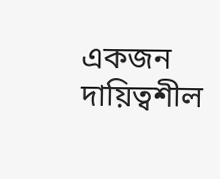একজন দায়িত্বশীল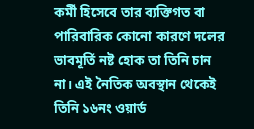কর্মী হিসেবে তার ব্যক্তিগত বা পারিবারিক কোনো কারণে দলের ভাবমূর্তি নষ্ট হোক তা তিনি চান না। এই নৈতিক অবস্থান থেকেই তিনি ১৬নং ওয়ার্ড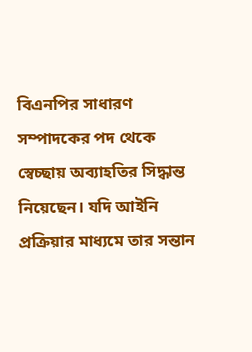বিএনপির সাধারণ সম্পাদকের পদ থেকে স্বেচ্ছায় অব্যাহতির সিদ্ধান্ত নিয়েছেন। যদি আইনি প্রক্রিয়ার মাধ্যমে তার সন্তান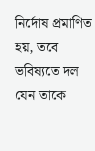নির্দোষ প্রমাণিত হয়, তবে ভবিষ্যতে দল যেন তাকে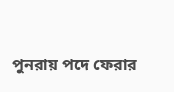পুনরায় পদে ফেরার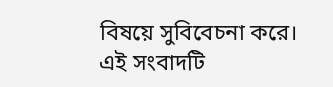বিষয়ে সুবিবেচনা করে।
এই সংবাদটি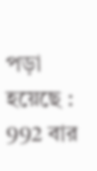পড়া হয়েছে : 992 বার